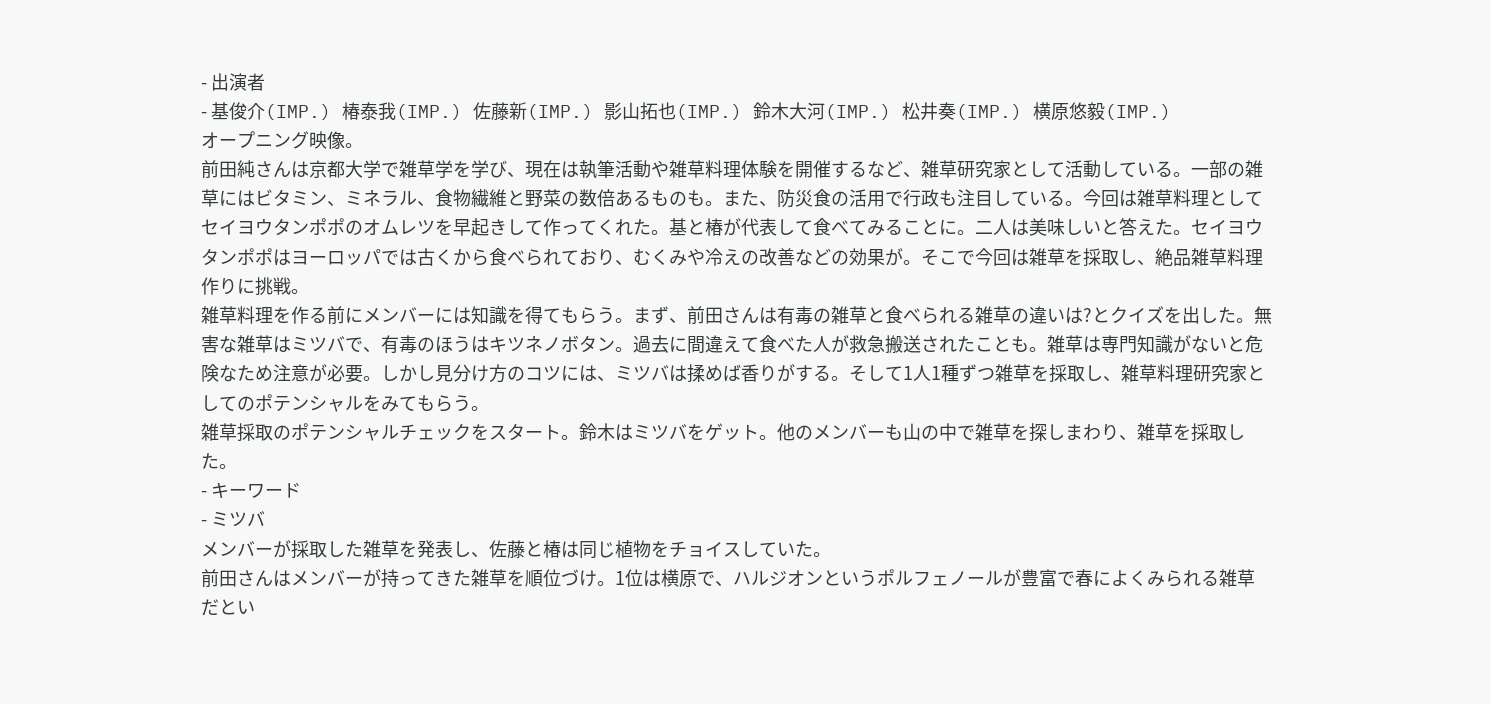- 出演者
- 基俊介(IMP.) 椿泰我(IMP.) 佐藤新(IMP.) 影山拓也(IMP.) 鈴木大河(IMP.) 松井奏(IMP.) 横原悠毅(IMP.)
オープニング映像。
前田純さんは京都大学で雑草学を学び、現在は執筆活動や雑草料理体験を開催するなど、雑草研究家として活動している。一部の雑草にはビタミン、ミネラル、食物繊維と野菜の数倍あるものも。また、防災食の活用で行政も注目している。今回は雑草料理としてセイヨウタンポポのオムレツを早起きして作ってくれた。基と椿が代表して食べてみることに。二人は美味しいと答えた。セイヨウタンポポはヨーロッパでは古くから食べられており、むくみや冷えの改善などの効果が。そこで今回は雑草を採取し、絶品雑草料理作りに挑戦。
雑草料理を作る前にメンバーには知識を得てもらう。まず、前田さんは有毒の雑草と食べられる雑草の違いは?とクイズを出した。無害な雑草はミツバで、有毒のほうはキツネノボタン。過去に間違えて食べた人が救急搬送されたことも。雑草は専門知識がないと危険なため注意が必要。しかし見分け方のコツには、ミツバは揉めば香りがする。そして1人1種ずつ雑草を採取し、雑草料理研究家としてのポテンシャルをみてもらう。
雑草採取のポテンシャルチェックをスタート。鈴木はミツバをゲット。他のメンバーも山の中で雑草を探しまわり、雑草を採取した。
- キーワード
- ミツバ
メンバーが採取した雑草を発表し、佐藤と椿は同じ植物をチョイスしていた。
前田さんはメンバーが持ってきた雑草を順位づけ。1位は横原で、ハルジオンというポルフェノールが豊富で春によくみられる雑草だとい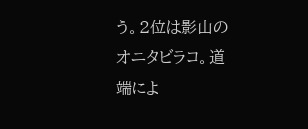う。2位は影山のオニタビラコ。道端によ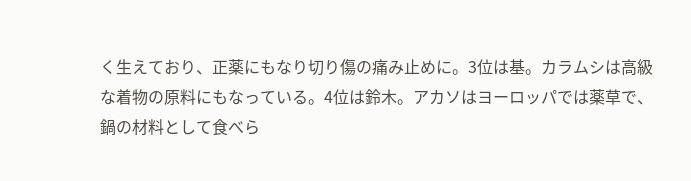く生えており、正薬にもなり切り傷の痛み止めに。3位は基。カラムシは高級な着物の原料にもなっている。4位は鈴木。アカソはヨーロッパでは薬草で、鍋の材料として食べら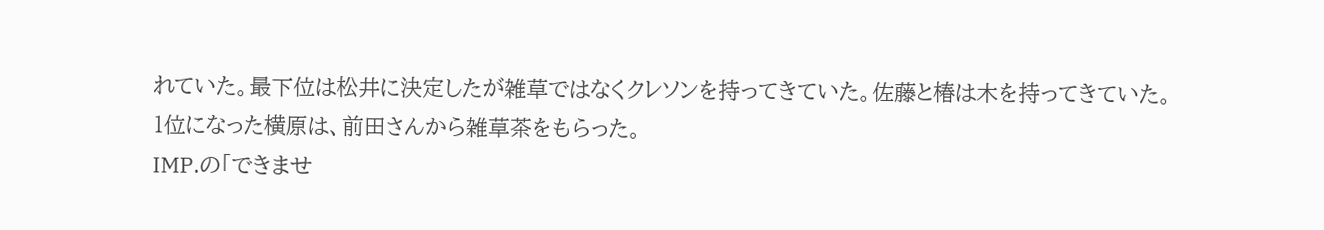れていた。最下位は松井に決定したが雑草ではなくクレソンを持ってきていた。佐藤と椿は木を持ってきていた。
1位になった横原は、前田さんから雑草茶をもらった。
IMP.の「できませ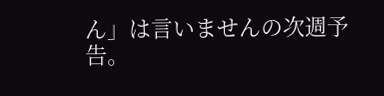ん」は言いませんの次週予告。